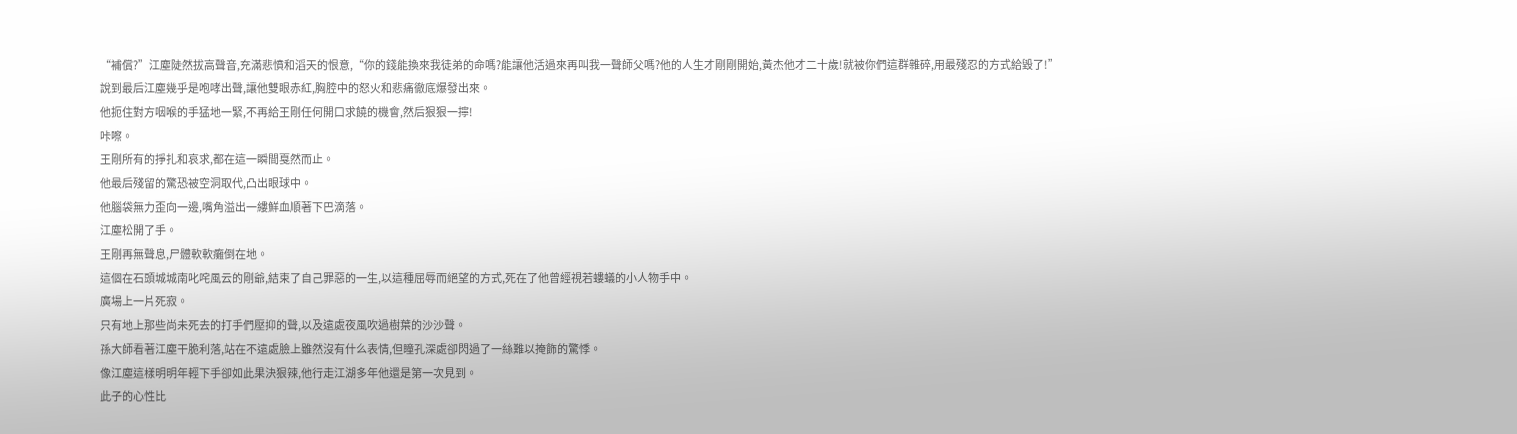“補償?”江塵陡然拔高聲音,充滿悲憤和滔天的恨意,“你的錢能換來我徒弟的命嗎?能讓他活過來再叫我一聲師父嗎?他的人生才剛剛開始,黃杰他才二十歲!就被你們這群雜碎,用最殘忍的方式給毀了!”
說到最后江塵幾乎是咆哮出聲,讓他雙眼赤紅,胸腔中的怒火和悲痛徹底爆發出來。
他扼住對方咽喉的手猛地一緊,不再給王剛任何開口求饒的機會,然后狠狠一擰!
咔嚓。
王剛所有的掙扎和哀求,都在這一瞬間戛然而止。
他最后殘留的驚恐被空洞取代,凸出眼球中。
他腦袋無力歪向一邊,嘴角溢出一縷鮮血順著下巴滴落。
江塵松開了手。
王剛再無聲息,尸體軟軟癱倒在地。
這個在石頭城城南叱咤風云的剛爺,結束了自己罪惡的一生,以這種屈辱而絕望的方式,死在了他曾經視若螻蟻的小人物手中。
廣場上一片死寂。
只有地上那些尚未死去的打手們壓抑的聲,以及遠處夜風吹過樹葉的沙沙聲。
孫大師看著江塵干脆利落,站在不遠處臉上雖然沒有什么表情,但瞳孔深處卻閃過了一絲難以掩飾的驚悸。
像江塵這樣明明年輕下手卻如此果決狠辣,他行走江湖多年他還是第一次見到。
此子的心性比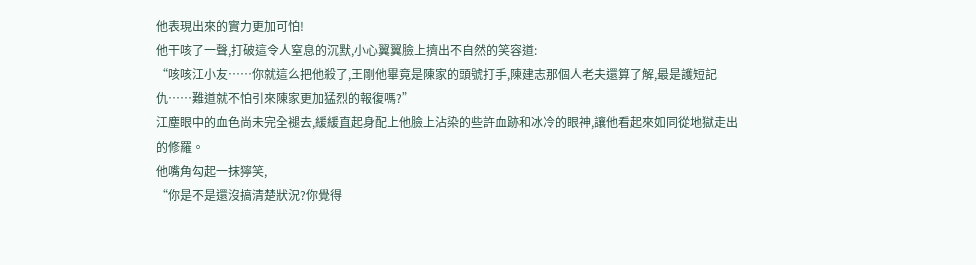他表現出來的實力更加可怕!
他干咳了一聲,打破這令人窒息的沉默,小心翼翼臉上擠出不自然的笑容道:
“咳咳江小友……你就這么把他殺了,王剛他畢竟是陳家的頭號打手,陳建志那個人老夫還算了解,最是護短記仇……難道就不怕引來陳家更加猛烈的報復嗎?”
江塵眼中的血色尚未完全褪去,緩緩直起身配上他臉上沾染的些許血跡和冰冷的眼神,讓他看起來如同從地獄走出的修羅。
他嘴角勾起一抹獰笑,
“你是不是還沒搞清楚狀況?你覺得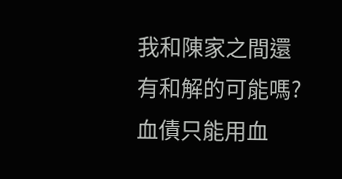我和陳家之間還有和解的可能嗎?血債只能用血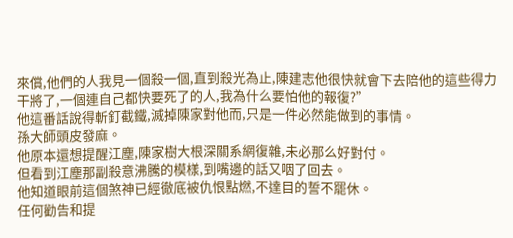來償,他們的人我見一個殺一個,直到殺光為止,陳建志他很快就會下去陪他的這些得力干將了,一個連自己都快要死了的人,我為什么要怕他的報復?”
他這番話說得斬釘截鐵,滅掉陳家對他而,只是一件必然能做到的事情。
孫大師頭皮發麻。
他原本還想提醒江塵,陳家樹大根深關系網復雜,未必那么好對付。
但看到江塵那副殺意沸騰的模樣,到嘴邊的話又咽了回去。
他知道眼前這個煞神已經徹底被仇恨點燃,不達目的誓不罷休。
任何勸告和提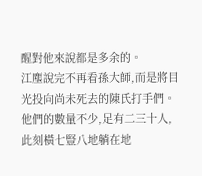醒對他來說都是多余的。
江塵說完不再看孫大師,而是將目光投向尚未死去的陳氏打手們。
他們的數量不少,足有二三十人,此刻橫七豎八地躺在地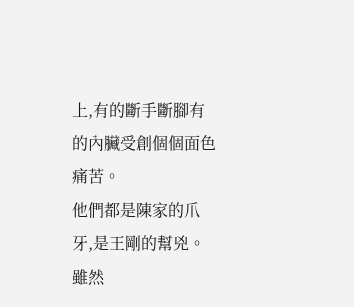上,有的斷手斷腳有的內臟受創個個面色痛苦。
他們都是陳家的爪牙,是王剛的幫兇。
雖然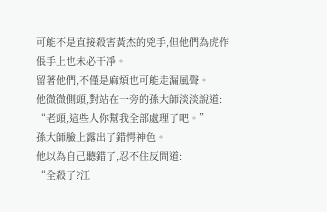可能不是直接殺害黃杰的兇手,但他們為虎作倀手上也未必干凈。
留著他們,不僅是麻煩也可能走漏風聲。
他微微側頭,對站在一旁的孫大師淡淡說道:
“老頭,這些人你幫我全部處理了吧。”
孫大師臉上露出了錯愕神色。
他以為自己聽錯了,忍不住反問道:
“全殺了?江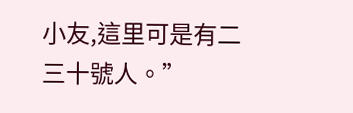小友,這里可是有二三十號人。”